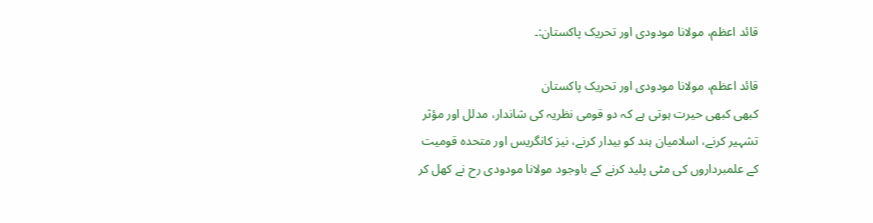قائد اعظم، مولانا مودودی اور تحریک پاکستان:۔

قائد اعظم، مولانا مودودی اور تحریک پاکستان
کبھی کبھی حیرت ہوتی ہے کہ دو قومی نظریہ کی شاندار، مدلل اور مؤثر تشہیر کرنے، اسلامیان ہند کو بیدار کرنے، نیز کانگریس اور متحدہ قومیت کے علمبرداروں کی مٹی پلید کرنے کے باوجود مولانا مودودی رح نے کھل کر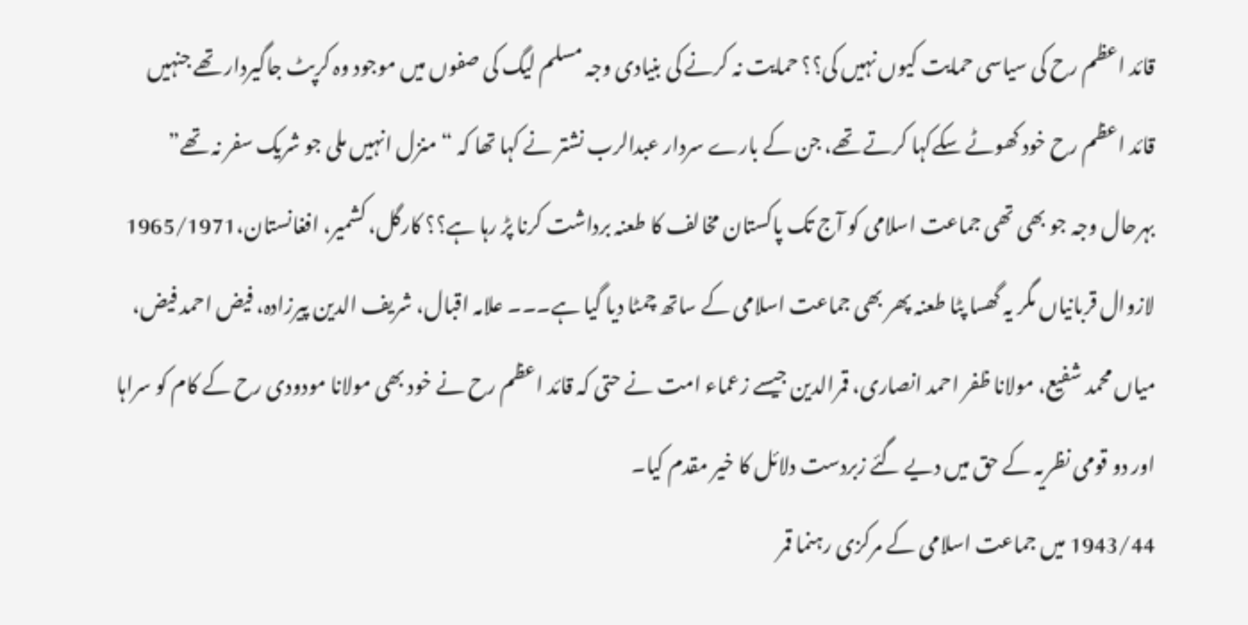قائد اعظم رح کی سیاسی حمایت کیوں نہیں کی؟؟ حمایت نہ کرنے کی بنیادی وجہ مسلم لیگ کی صفوں میں موجود وہ کرپٹ جاگیردار تھے جنہیں قائد اعظم رح خود کھوٹے سکےکہا کرتے تھے، جن کے بارے سردار عبدالرب نشتر نے کہا تھا کہ “منزل انہیں ملی جو شریک سفر نہ تھے”
بہرحال وجہ جو بھی تھی جماعت اسلامی کو آج تک پاکستان مخالف کا طعنہ برداشت کرنا پڑ رہا ہے؟؟ کارگل، کشمیر، افغانستان،1965/1971 لازوال قربانیاں مگر یہ گھسا پٹا طعنہ پھر بھی جماعت اسلامی کے ساتھ چمٹا دیا گیا ہے۔۔۔ علامہ اقبال، شریف الدین پیرزادہ، فیض احمد فیض، میاں محمد شفیع، مولانا ظفر احمد انصاری، قمرالدین جیسے زعماء امت نے حتی کہ قائد اعظم رح نے خود بھی مولانا مودودی رح کے کام کو سراہا اور دو قومی نظریہ کے حق میں ديے گئے زبردست دلائل کا خیر مقدم کیا۔
1943/44 میں جماعت اسلامی کے مرکزی رہنما قمر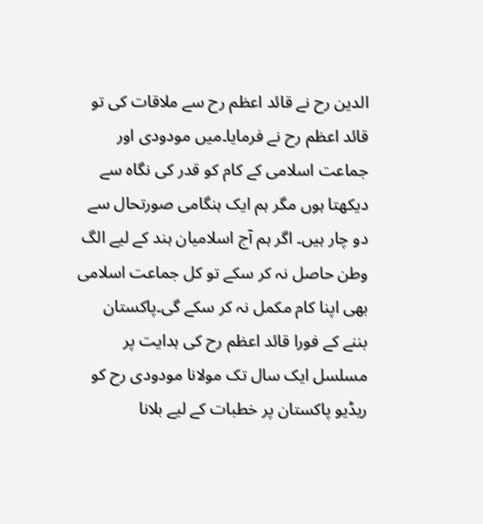الدین رح نے قائد اعظم رح سے ملاقات کی تو قائد اعظم رح نے فرمایا۔میں مودودی اور جماعت اسلامی کے کام کو قدر کی نگاہ سے دیکھتا ہوں مگر ہم ایک ہنگامی صورتحال سے دو چار ہیں۔ اگر ہم آج اسلامیان ہند کے لیے الگ وطن حاصل نہ کر سکے تو کل جماعت اسلامی بھی اپنا کام مکمل نہ کر سکے گی۔پاکستان بننے کے فورا قائد اعظم رح کی ہدایت پر مسلسل ایک سال تک مولانا مودودی رح کو ریڈیو پاکستان پر خطبات کے لیے بلانا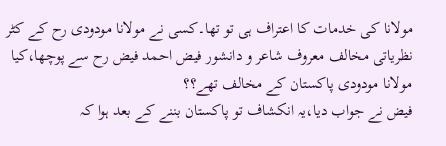مولانا کی خدمات کا اعتراف ہی تو تھا۔کسی نے مولانا مودودی رح کے کٹر نظریاتی مخالف معروف شاعر و دانشور فیض احمد فیض رح سے پوچھا،کیا مولانا مودودی پاکستان کے مخالف تھے؟؟
فیض نے جواب دیا،یہ انکشاف تو پاکستان بننے کے بعد ہوا کہ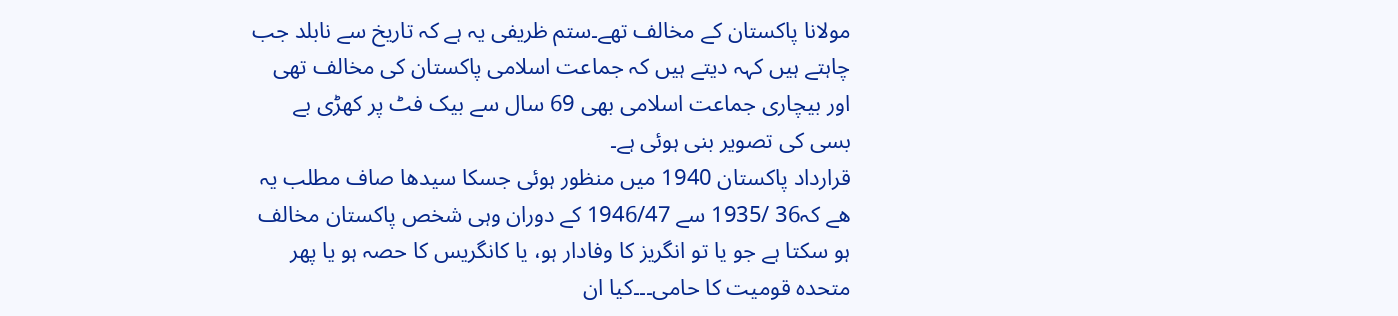مولانا پاکستان کے مخالف تھے۔ستم ظریفی یہ ہے کہ تاریخ سے نابلد جب چاہتے ہیں کہہ دیتے ہیں کہ جماعت اسلامی پاکستان کی مخالف تھی اور بیچاری جماعت اسلامی بھی 69 سال سے بیک فٹ پر کھڑی بے بسی کی تصویر بنی ہوئی ہے۔
قرارداد پاکستان 1940 میں منظور ہوئی جسکا سیدھا صاف مطلب یہ ھے کہ36 /1935 سے 1946/47 کے دوران وہی شخص پاکستان مخالف ہو سکتا ہے جو یا تو انگریز کا وفادار ہو، یا کانگریس کا حصہ ہو یا پھر متحدہ قومیت کا حامی۔۔۔کیا ان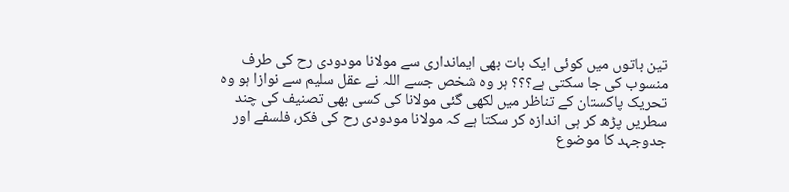تین باتوں میں کوئی ایک بات بھی ایمانداری سے مولانا مودودی رح کی طرف منسوب کی جا سکتی ہے؟؟؟ ہر وہ شخص جسے اللہ نے عقل سلیم سے نوازا ہو وہ تحریک پاکستان کے تناظر میں لکھی گئی مولانا کی کسی بھی تصنیف کی چند سطریں پڑھ کر ہی اندازہ کر سکتا ہے کہ مولانا مودودی رح کی فکر، فلسفے اور جدوجہد کا موضوع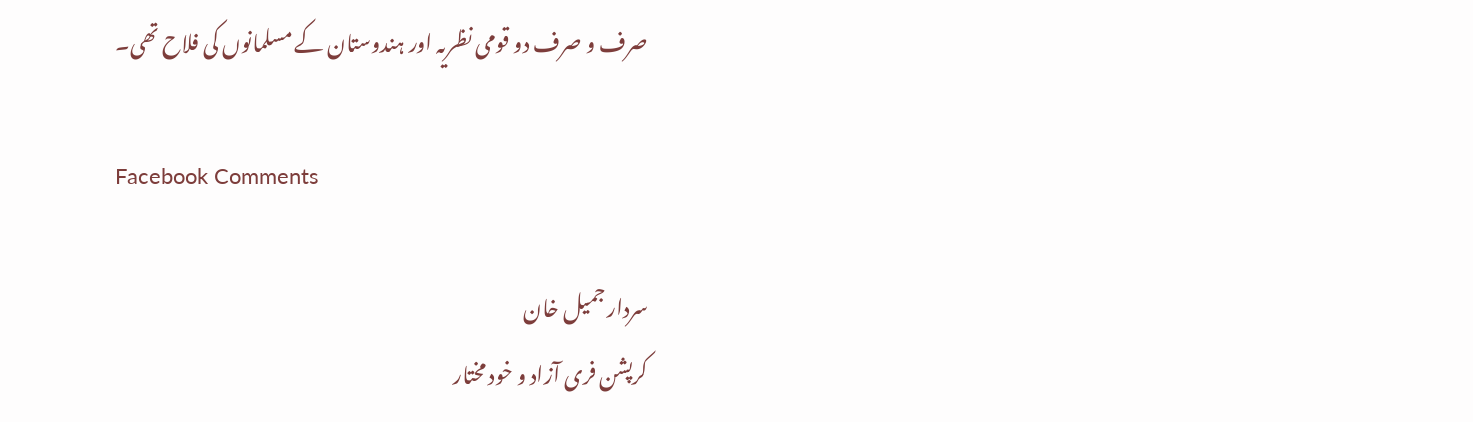صرف و صرف دو قومی نظریہ اور ہندوستان کے مسلمانوں کی فلاح تھی۔

Facebook Comments

سردار جمیل خان
کرپشن فری آزاد و خود مختار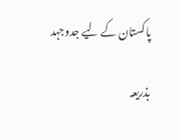پاکستان کے لیے جدوجہد

بذریعہ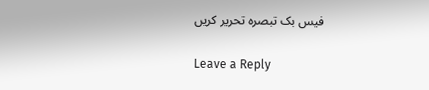فیس بک تبصرہ تحریر کریں

Leave a Reply